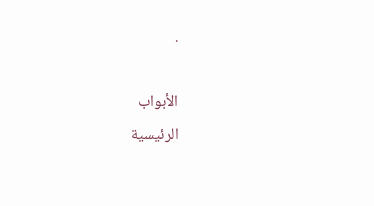.

الأبواب
الرئيسية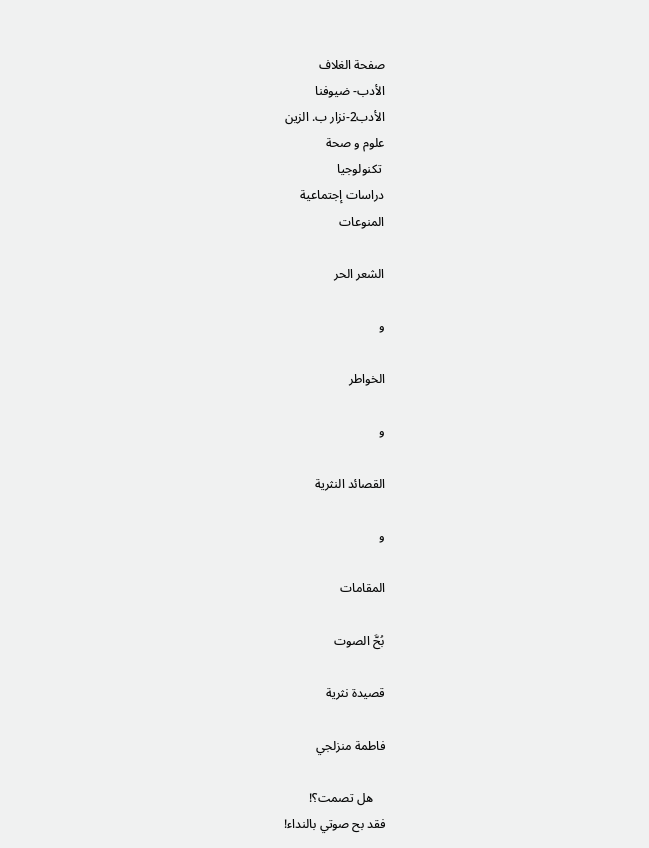صفحة الغلاف
الأدب- ضيوفنا
الأدب2-نزار ب. الزين
علوم و صحة
 تكنولوجيا
دراسات إجتماعية
المنوعات

الشعر الحر

و

الخواطر

و

القصائد النثرية

و

المقامات

بُحَّ الصوت

قصيدة نثرية

فاطمة منزلجي

    هل تصمت؟!
فقد بح صوتي بالنداء!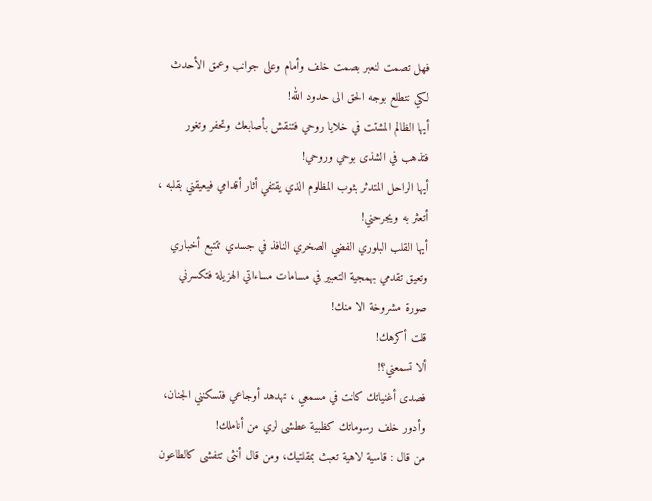فهل تصمت لنعبر بصمت خلف وأمام وعلى جوانب وعمق الأحدث لكي نتطلع بوجه الحق الى حدود الله!
أيها الظالم المشتت في خلايا روحي فتنقش بأصابعك وتحفر وتغور فتذهب في الشذى بوحي وروحي!
أيها الراحل المتدثر بثوب المظلوم الذي يقتفي أثار أقدامي فيعيقني بقلبه ، أتعثر به ويجرحني!
أيها القلب البلوري الفضي الصخري النافذ في جسدي تتتبع أخباري وتعيق تقدمي بهمجية التعبير في مسامات مساءاتي الهزيلة فتكسرني صورة مشروخة الا منك!
قلت أكرهك!
ألا تسمعني؟!
فصدى أغنياتك كانت في مسمعي ، تهدهد أوجاعي فتسكنني الجنان، وأدور خلف رسوماتك كظبية عطشى لري من أناملك!
من قال : قاسية لاهية تعبث بمقلتيك، ومن قال أنثى تتفشى كالطاعون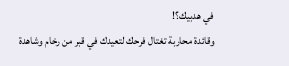في هدبيك؟!
وقائدة محاربة تغتال فرحك لتعيدك في قبر من رخام وشاهدة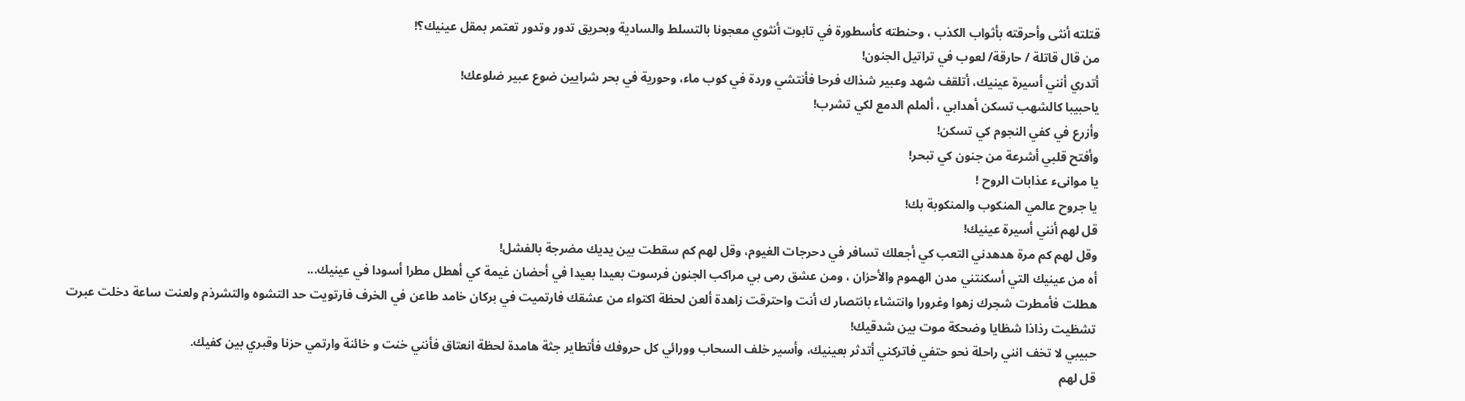قتلته أنثى وأحرقته بأثواب الكذب ، وحنطته كأسطورة في تابوت أنثوي معجونا بالتسلط والسادية وبحريق تدور وتدور تعتمر بمقل عينيك؟!
من قال قاتلة / حارقة/ لعوب في تراتيل الجنون!
أتدري أنني أسيرة عينيك، أتلقف شهد وعبير شذاك فرحا فأنتشي وردة في كوب ماء، وحورية في بحر شرايين ضوع عبير ضلوعك!
ياحبيبا كالشهب تسكن أهدابي ، ألملم الدمع لكي تشرب!
وأزرع في كفي النجوم كي تسكن!
وأفتح قلبي أشرعة من جنون كي تبحر!
يا موانىء عذابات الروح !
يا جروح عالمي المنكوب والمنكوبة بك!
قل لهم أنني أسيرة عينيك!
وقل لهم كم مرة هدهدني التعب كي أجعلك تسافر في دحرجات الغيوم، وقل لهم كم سقطت بين يديك مضرجة بالفشل!
أه من عينيك التي أسكنتني مدن الهموم والأحزان ، ومن عشق رمى بي مراكب الجنون فرسوت بعيدا بعيدا في أحضان غيمة كي أهطل مطرا أسودا في عينيك...
هطلت فأمطرت شجرك زهوا وغرورا وانتشاء بانتصار ك أنت واحترقت زاهدة ألعن لحظة اكتواء من عشقك فارتميت في بركان خامد طاعن في الخرف فارتويت حد التشوه والتشرذم ولعنت ساعة دخلت عبرت تشظيت رذاذا شظايا وضحكة موت بين شدقيك!
حبيبي لا تخف انني راحلة نحو حتفي فاتركني أتدثر بعينيك، وأسير خلف السحاب وورائي كل حروفك فأتطاير جثة هامدة لحظة انعتاق فأنني خنت و خائنة وارتمي حزنا وقبري بين كفيك.
قل لهم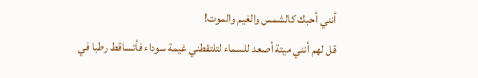أنني أحبك كالشمس والغيم والموت!
قل لهم أنني ميتة أصعد للسماء لتلتقطني غيمة سوداء فأتساقط رطبا في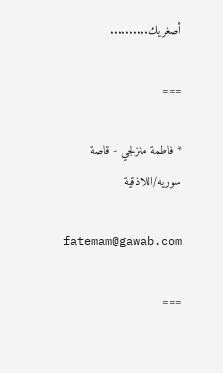أصغريك..........

===

* فاطمة منزلجي - قاصة سوريه/اللاذقية

fatemam@gawab.com

===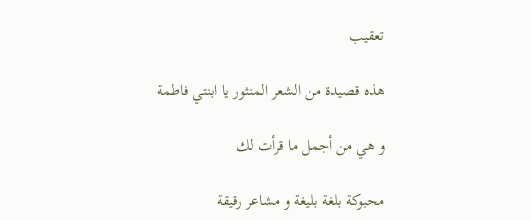تعقيب

هذه قصيدة من الشعر المنثور يا ابنتي فاطمة

و هي من أجمل ما قرأت لك

محبوكة بلغة بليغة و مشاعر رقيقة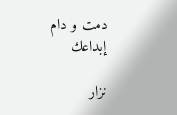دمت و دام إبداعك

نزار